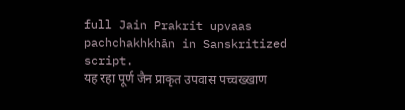full Jain Prakrit upvaas pachchakhkhān in Sanskritized script.
यह रहा पूर्ण जैन प्राकृत उपवास पच्चख्खाण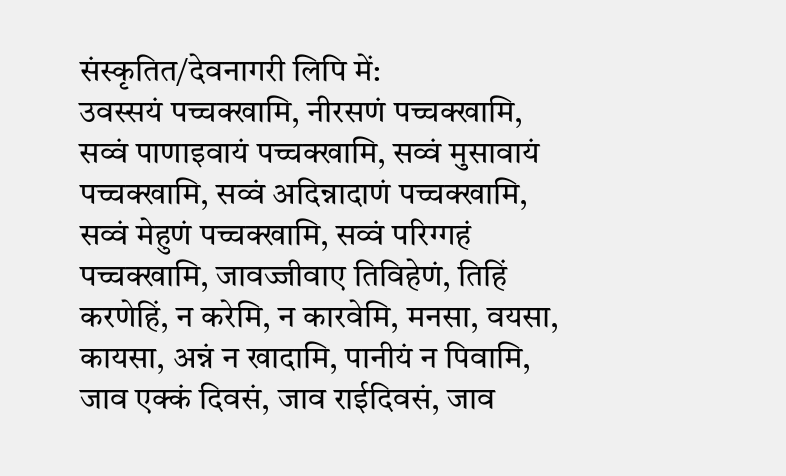संस्कृतित/देवनागरी लिपि में:
उवस्सयं पच्चक्खामि, नीरसणं पच्चक्खामि, सव्वं पाणाइवायं पच्चक्खामि, सव्वं मुसावायं पच्चक्खामि, सव्वं अदिन्नादाणं पच्चक्खामि, सव्वं मेहुणं पच्चक्खामि, सव्वं परिग्गहं पच्चक्खामि, जावज्जीवाए तिविहेणं, तिहिं करणेहिं, न करेमि, न कारवेमि, मनसा, वयसा, कायसा, अन्नं न खादामि, पानीयं न पिवामि, जाव एक्कं दिवसं, जाव राईदिवसं, जाव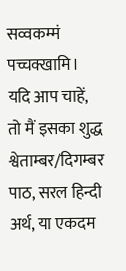सव्वकम्मं पच्चक्खामि।
यदि आप चाहें, तो मैं इसका शुद्ध श्वेताम्बर/दिगम्बर पाठ, सरल हिन्दी अर्थ, या एकदम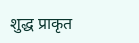शुद्ध प्राकृत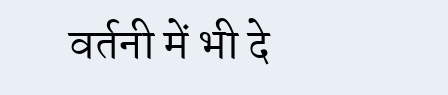वर्तनी में भी दे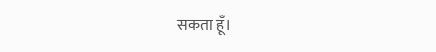सकता हूँ।